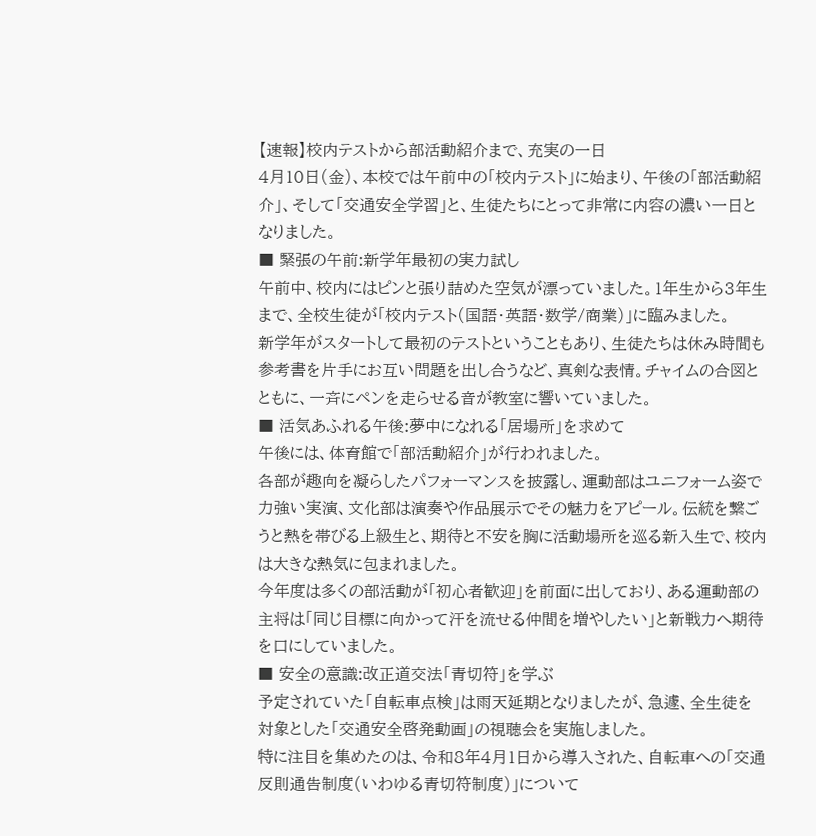【速報】校内テストから部活動紹介まで、充実の一日
4月10日(金)、本校では午前中の「校内テスト」に始まり、午後の「部活動紹介」、そして「交通安全学習」と、生徒たちにとって非常に内容の濃い一日となりました。
■ 緊張の午前:新学年最初の実力試し
午前中、校内にはピンと張り詰めた空気が漂っていました。1年生から3年生まで、全校生徒が「校内テスト(国語・英語・数学/商業)」に臨みました。
新学年がスタートして最初のテストということもあり、生徒たちは休み時間も参考書を片手にお互い問題を出し合うなど、真剣な表情。チャイムの合図とともに、一斉にペンを走らせる音が教室に響いていました。
■ 活気あふれる午後:夢中になれる「居場所」を求めて
午後には、体育館で「部活動紹介」が行われました。
各部が趣向を凝らしたパフォーマンスを披露し、運動部はユニフォーム姿で力強い実演、文化部は演奏や作品展示でその魅力をアピール。伝統を繋ごうと熱を帯びる上級生と、期待と不安を胸に活動場所を巡る新入生で、校内は大きな熱気に包まれました。
今年度は多くの部活動が「初心者歓迎」を前面に出しており、ある運動部の主将は「同じ目標に向かって汗を流せる仲間を増やしたい」と新戦力へ期待を口にしていました。
■ 安全の意識:改正道交法「青切符」を学ぶ
予定されていた「自転車点検」は雨天延期となりましたが、急遽、全生徒を対象とした「交通安全啓発動画」の視聴会を実施しました。
特に注目を集めたのは、令和8年4月1日から導入された、自転車への「交通反則通告制度(いわゆる青切符制度)」について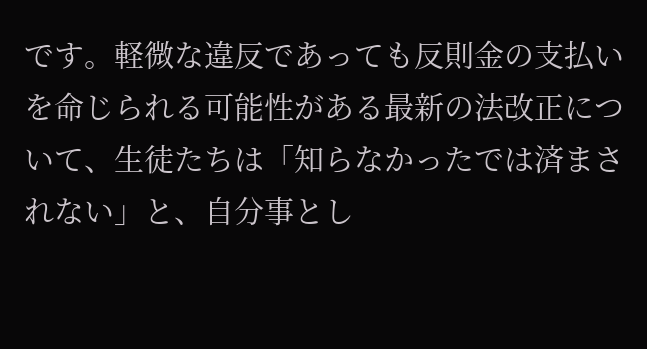です。軽微な違反であっても反則金の支払いを命じられる可能性がある最新の法改正について、生徒たちは「知らなかったでは済まされない」と、自分事とし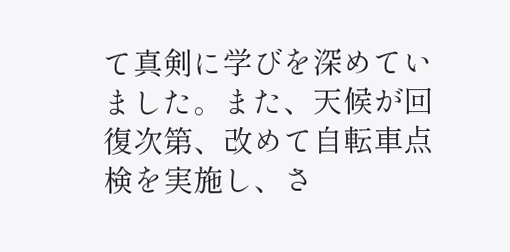て真剣に学びを深めていました。また、天候が回復次第、改めて自転車点検を実施し、さ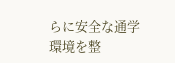らに安全な通学環境を整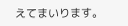えてまいります。